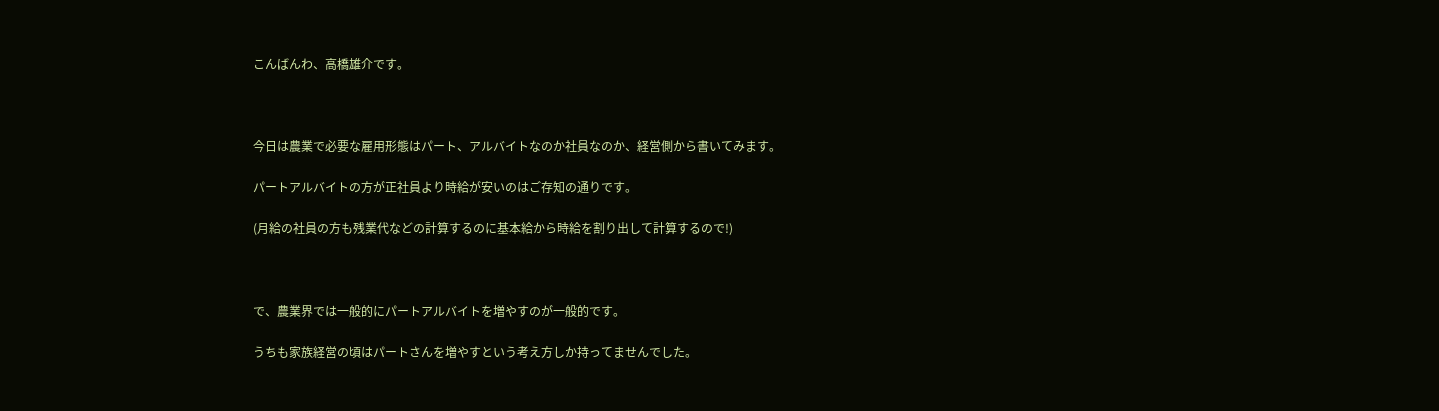こんばんわ、高橋雄介です。



今日は農業で必要な雇用形態はパート、アルバイトなのか社員なのか、経営側から書いてみます。

パートアルバイトの方が正社員より時給が安いのはご存知の通りです。

(月給の社員の方も残業代などの計算するのに基本給から時給を割り出して計算するので!)



で、農業界では一般的にパートアルバイトを増やすのが一般的です。

うちも家族経営の頃はパートさんを増やすという考え方しか持ってませんでした。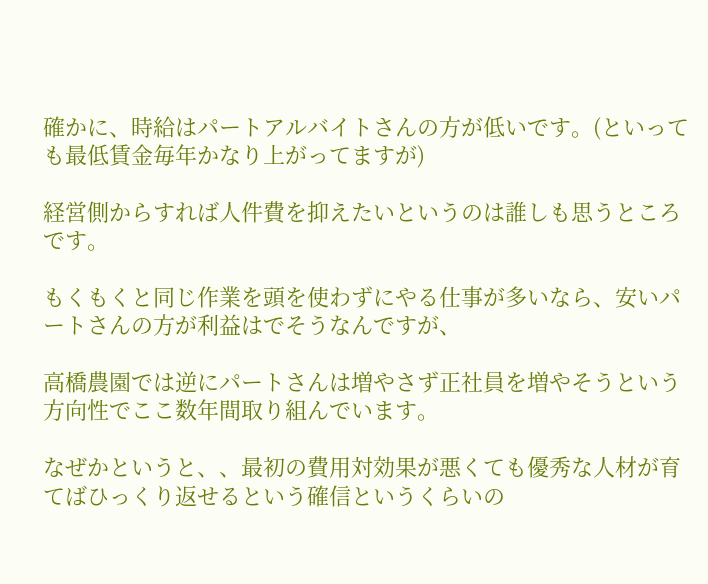確かに、時給はパートアルバイトさんの方が低いです。(といっても最低賃金毎年かなり上がってますが)

経営側からすれば人件費を抑えたいというのは誰しも思うところです。

もくもくと同じ作業を頭を使わずにやる仕事が多いなら、安いパートさんの方が利益はでそうなんですが、

高橋農園では逆にパートさんは増やさず正社員を増やそうという方向性でここ数年間取り組んでいます。

なぜかというと、、最初の費用対効果が悪くても優秀な人材が育てばひっくり返せるという確信というくらいの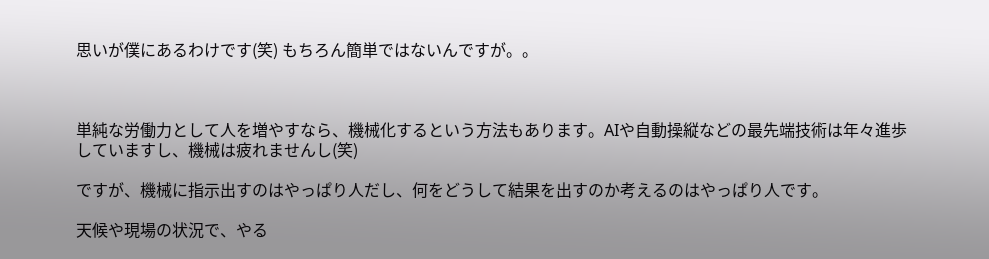思いが僕にあるわけです(笑) もちろん簡単ではないんですが。。



単純な労働力として人を増やすなら、機械化するという方法もあります。AIや自動操縦などの最先端技術は年々進歩していますし、機械は疲れませんし(笑)

ですが、機械に指示出すのはやっぱり人だし、何をどうして結果を出すのか考えるのはやっぱり人です。

天候や現場の状況で、やる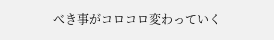べき事がコロコロ変わっていく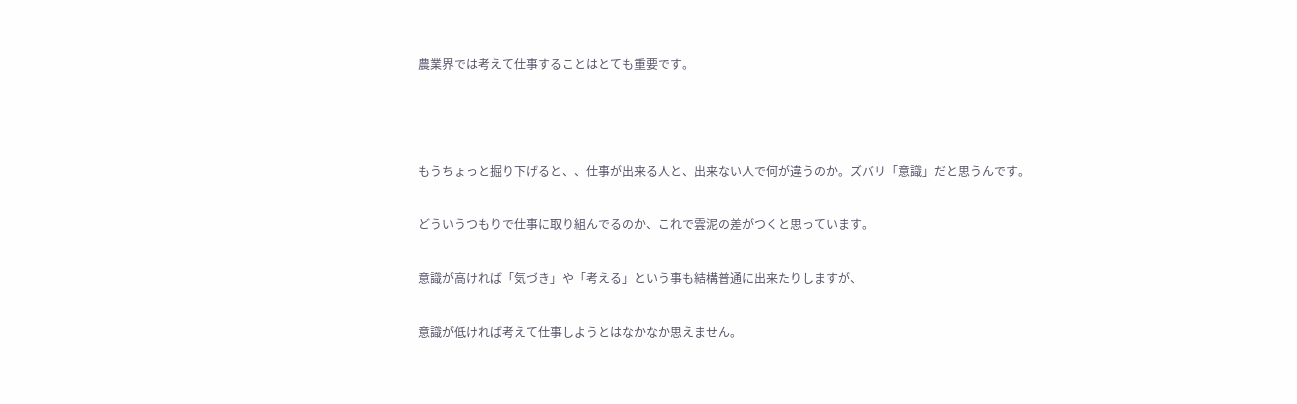農業界では考えて仕事することはとても重要です。



もうちょっと掘り下げると、、仕事が出来る人と、出来ない人で何が違うのか。ズバリ「意識」だと思うんです。

どういうつもりで仕事に取り組んでるのか、これで雲泥の差がつくと思っています。

意識が高ければ「気づき」や「考える」という事も結構普通に出来たりしますが、

意識が低ければ考えて仕事しようとはなかなか思えません。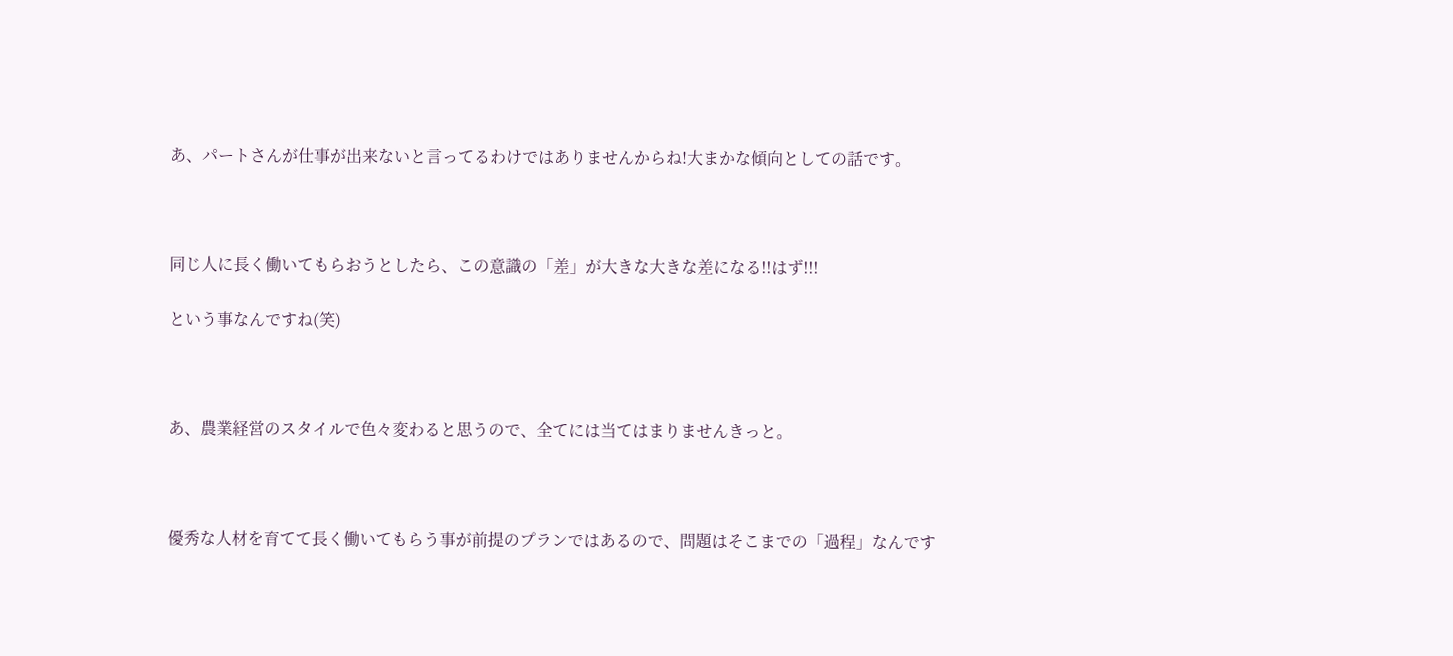あ、パートさんが仕事が出来ないと言ってるわけではありませんからね!大まかな傾向としての話です。



同じ人に長く働いてもらおうとしたら、この意識の「差」が大きな大きな差になる!!はず!!!

という事なんですね(笑)



あ、農業経営のスタイルで色々変わると思うので、全てには当てはまりませんきっと。



優秀な人材を育てて長く働いてもらう事が前提のプランではあるので、問題はそこまでの「過程」なんです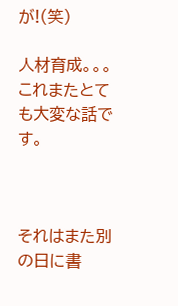が!(笑)

人材育成。。。これまたとても大変な話です。



それはまた別の日に書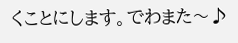くことにします。でわまた〜♪